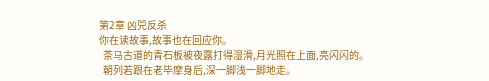第2章 凶兕反杀
你在读故事,故事也在回应你。
  茶马古道的青石板被夜露打得湿滑,月光照在上面,亮闪闪的。
  朝列若跟在老毕摩身后,深一脚浅一脚地走。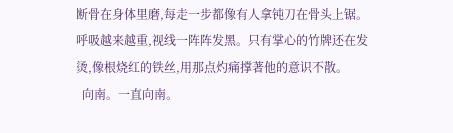断骨在身体里磨,每走一步都像有人拿钝刀在骨头上锯。呼吸越来越重,视线一阵阵发黑。只有掌心的竹牌还在发烫,像根烧红的铁丝,用那点灼痛撑著他的意识不散。
  向南。一直向南。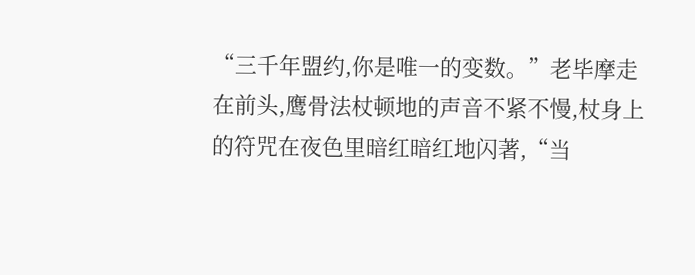“三千年盟约,你是唯一的变数。”老毕摩走在前头,鹰骨法杖顿地的声音不紧不慢,杖身上的符咒在夜色里暗红暗红地闪著,“当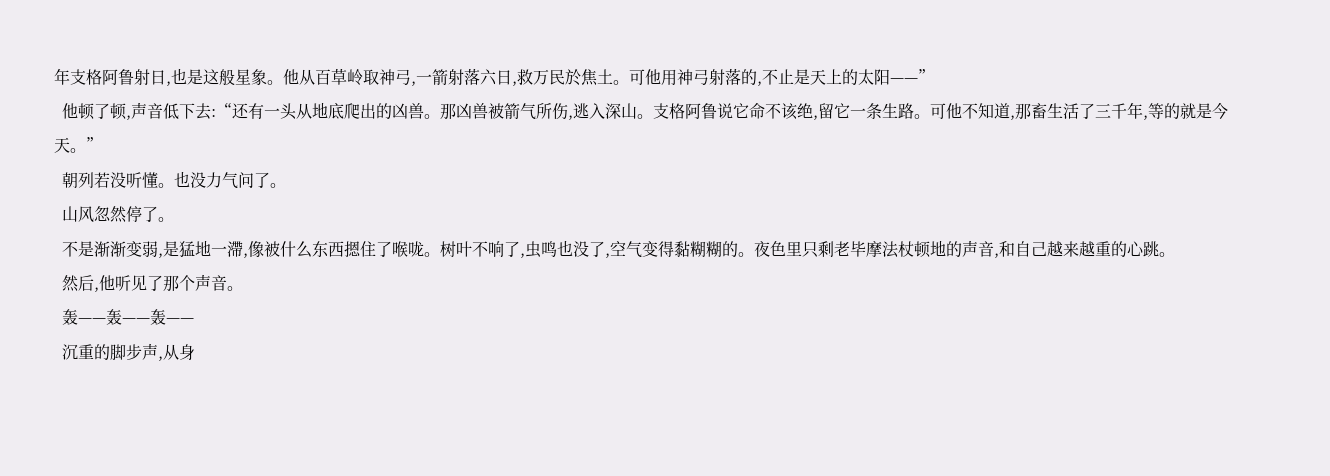年支格阿鲁射日,也是这般星象。他从百草岭取神弓,一箭射落六日,救万民於焦土。可他用神弓射落的,不止是天上的太阳——”
  他顿了顿,声音低下去:“还有一头从地底爬出的凶兽。那凶兽被箭气所伤,逃入深山。支格阿鲁说它命不该绝,留它一条生路。可他不知道,那畜生活了三千年,等的就是今天。”
  朝列若没听懂。也没力气问了。
  山风忽然停了。
  不是渐渐变弱,是猛地一滯,像被什么东西摁住了喉咙。树叶不响了,虫鸣也没了,空气变得黏糊糊的。夜色里只剩老毕摩法杖顿地的声音,和自己越来越重的心跳。
  然后,他听见了那个声音。
  轰——轰——轰——
  沉重的脚步声,从身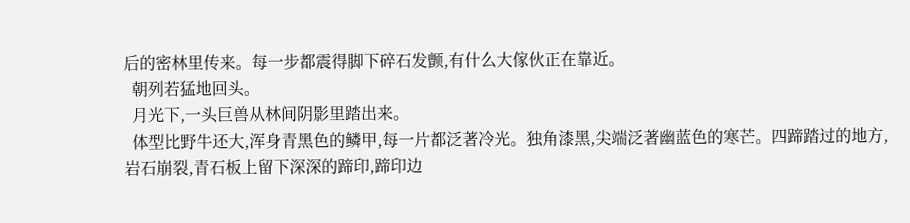后的密林里传来。每一步都震得脚下碎石发颤,有什么大傢伙正在靠近。
  朝列若猛地回头。
  月光下,一头巨兽从林间阴影里踏出来。
  体型比野牛还大,浑身青黑色的鳞甲,每一片都泛著冷光。独角漆黑,尖端泛著幽蓝色的寒芒。四蹄踏过的地方,岩石崩裂,青石板上留下深深的蹄印,蹄印边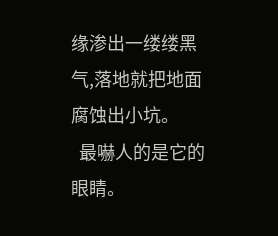缘渗出一缕缕黑气,落地就把地面腐蚀出小坑。
  最嚇人的是它的眼睛。